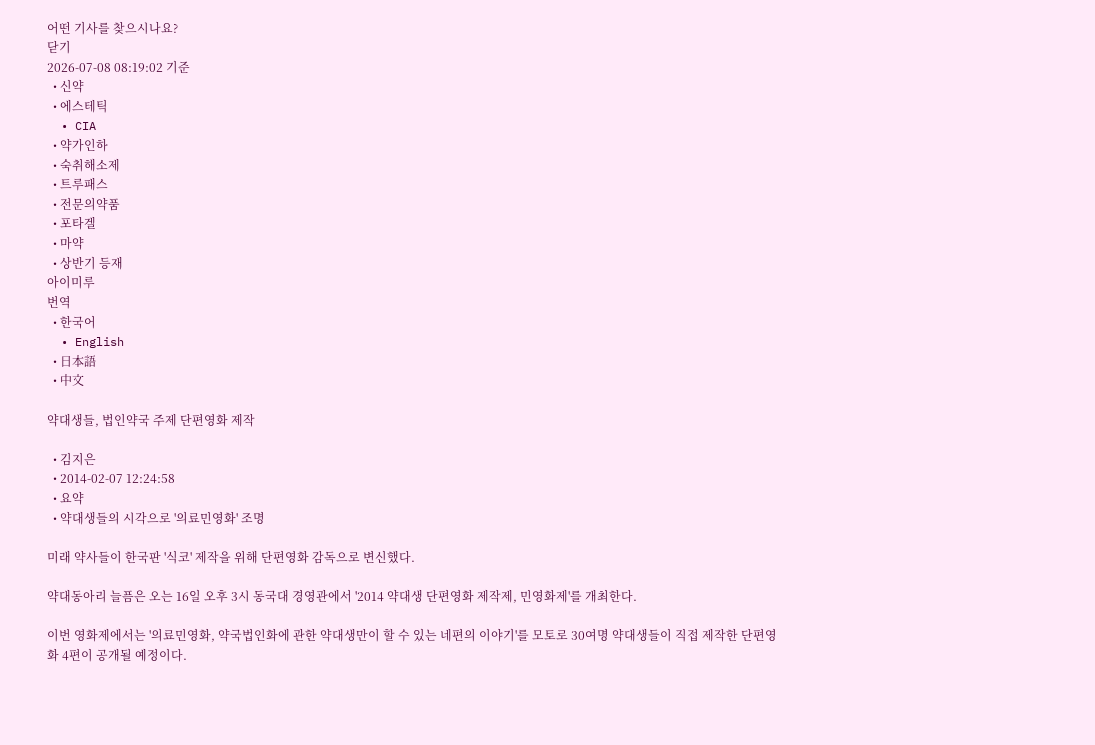어떤 기사를 찾으시나요?
닫기
2026-07-08 08:19:02 기준
  • 신약
  • 에스테틱
  • CIA
  • 약가인하
  • 숙취해소제
  • 트루패스
  • 전문의약품
  • 포타겔
  • 마약
  • 상반기 등재
아이미루
번역
  • 한국어
  • English
  • 日本語
  • 中文

약대생들, 법인약국 주제 단편영화 제작

  • 김지은
  • 2014-02-07 12:24:58
  • 요약
  • 약대생들의 시각으로 '의료민영화' 조명

미래 약사들이 한국판 '식코' 제작을 위해 단편영화 감독으로 변신했다.

약대동아리 늘픔은 오는 16일 오후 3시 동국대 경영관에서 '2014 약대생 단편영화 제작제, 민영화제'를 개최한다.

이번 영화제에서는 '의료민영화, 약국법인화에 관한 약대생만이 할 수 있는 네편의 이야기'를 모토로 30여명 약대생들이 직접 제작한 단편영화 4편이 공개될 예정이다.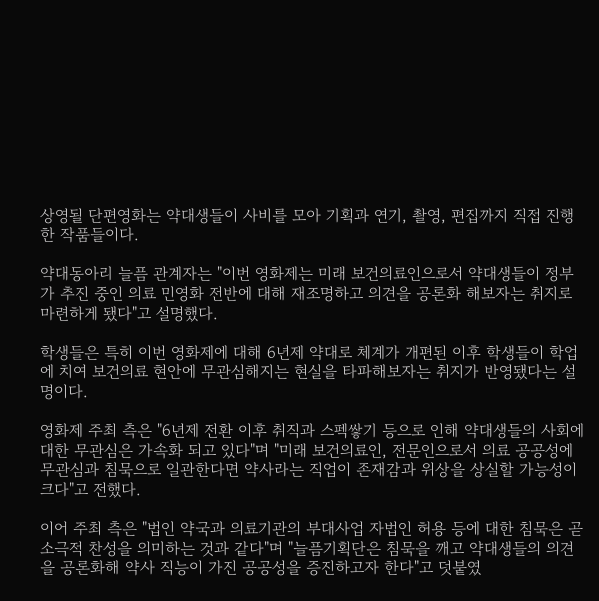상영될 단편영화는 약대생들이 사비를 모아 기획과 연기, 촬영, 편집까지 직접 진행한 작품들이다.

약대동아리 늘픔 관계자는 "이번 영화제는 미래 보건의료인으로서 약대생들이 정부가 추진 중인 의료 민영화 전반에 대해 재조명하고 의견을 공론화 해보자는 취지로 마련하게 됐다"고 설명했다.

학생들은 특히 이번 영화제에 대해 6년제 약대로 체계가 개편된 이후 학생들이 학업에 치여 보건의료 현안에 무관심해지는 현실을 타파해보자는 취지가 반영됐다는 설명이다.

영화제 주최 측은 "6년제 전환 이후 취직과 스펙쌓기 등으로 인해 약대생들의 사회에 대한 무관심은 가속화 되고 있다"며 "미래 보건의료인, 전문인으로서 의료 공공성에 무관심과 침묵으로 일관한다면 약사라는 직업이 존재감과 위상을 상실할 가능성이 크다"고 전했다.

이어 주최 측은 "법인 약국과 의료기관의 부대사업 자법인 허용 등에 대한 침묵은 곧 소극적 찬성을 의미하는 것과 같다"며 "늘픔기획단은 침묵을 깨고 약대생들의 의견을 공론화해 약사 직능이 가진 공공성을 증진하고자 한다"고 덧붙였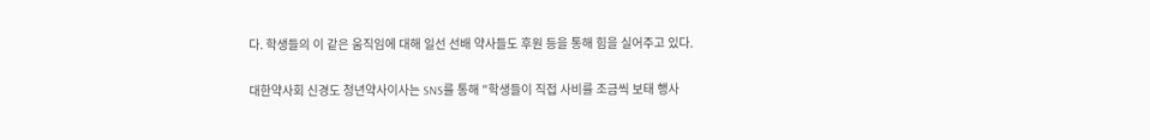다. 학생들의 이 같은 움직임에 대해 일선 선배 약사들도 후원 등을 통해 힘을 실어주고 있다.

대한약사회 신경도 청년약사이사는 SNS를 통해 "학생들이 직접 사비를 조금씩 보태 행사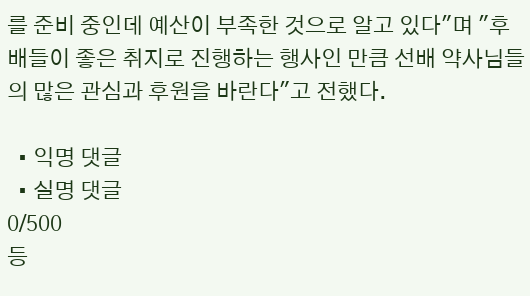를 준비 중인데 예산이 부족한 것으로 알고 있다"며 "후배들이 좋은 취지로 진행하는 행사인 만큼 선배 약사님들의 많은 관심과 후원을 바란다"고 전했다.

  • 익명 댓글
  • 실명 댓글
0/500
등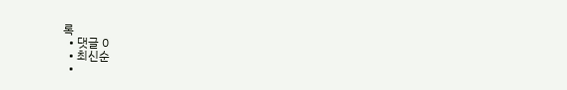록
  • 댓글 0
  • 최신순
  •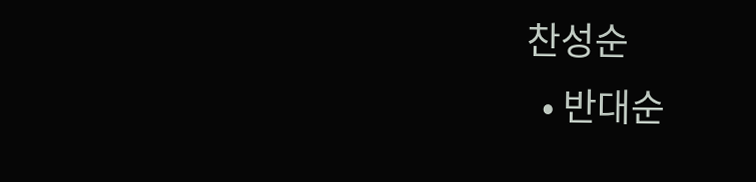찬성순
  • 반대순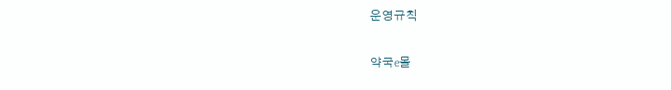운영규칙

약국e몰